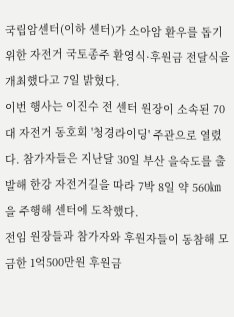국립암센터(이하 센터)가 소아암 환우를 돕기 위한 자전거 국토종주 환영식·후원금 전달식을 개최했다고 7일 밝혔다.
이번 행사는 이진수 전 센터 원장이 소속된 70대 자전거 동호회 '청경라이딩' 주관으로 열렸다. 참가자들은 지난달 30일 부산 을숙도를 출발해 한강 자전거길을 따라 7박 8일 약 560㎞을 주행해 센터에 도착했다.
전임 원장들과 참가자와 후원자들이 동참해 모금한 1억500만원 후원금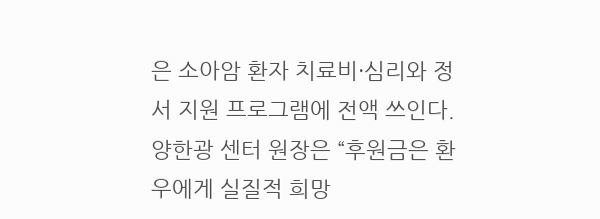은 소아암 환자 치료비·심리와 정서 지원 프로그램에 전액 쓰인다. 양한광 센터 원장은 “후원금은 환우에게 실질적 희망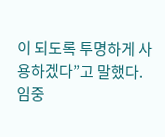이 되도록 투명하게 사용하겠다”고 말했다.
임중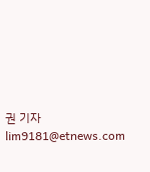권 기자 lim9181@etnews.com